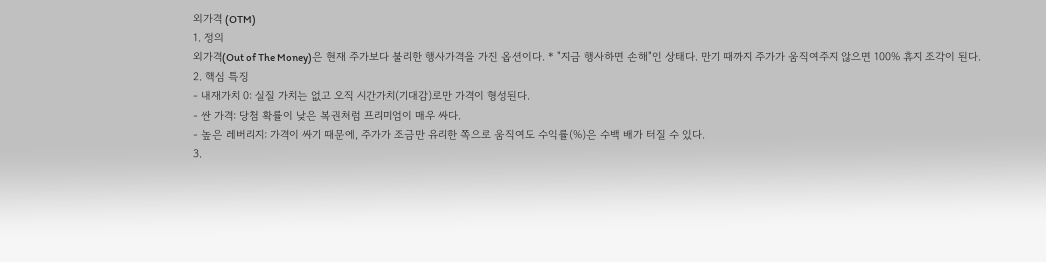외가격 (OTM)
1. 정의
외가격(Out of The Money)은 현재 주가보다 불리한 행사가격을 가진 옵션이다. * "지금 행사하면 손해"인 상태다. 만기 때까지 주가가 움직여주지 않으면 100% 휴지 조각이 된다.
2. 핵심 특징
- 내재가치 0: 실질 가치는 없고 오직 시간가치(기대감)로만 가격이 형성된다.
- 싼 가격: 당첨 확률이 낮은 복권처럼 프리미엄이 매우 싸다.
- 높은 레버리지: 가격이 싸기 때문에, 주가가 조금만 유리한 쪽으로 움직여도 수익률(%)은 수백 배가 터질 수 있다.
3.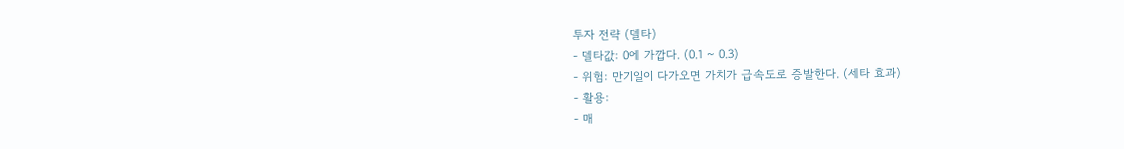투자 전략 (델타)
- 델타값: 0에 가깝다. (0.1 ~ 0.3)
- 위험: 만기일이 다가오면 가치가 급속도로 증발한다. (세타 효과)
- 활용:
- 매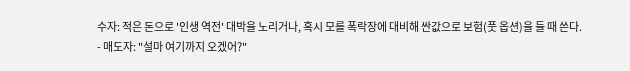수자: 적은 돈으로 '인생 역전' 대박을 노리거나, 혹시 모를 폭락장에 대비해 싼값으로 보험(풋 옵션)을 들 때 쓴다.
- 매도자: "설마 여기까지 오겠어?"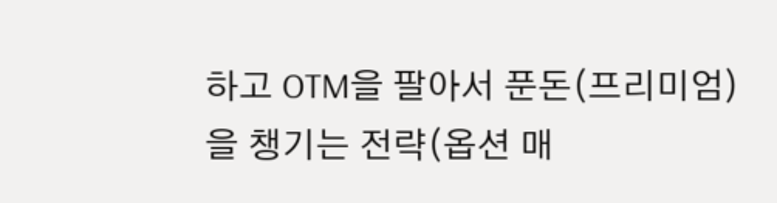하고 OTM을 팔아서 푼돈(프리미엄)을 챙기는 전략(옵션 매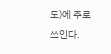도)에 주로 쓰인다.